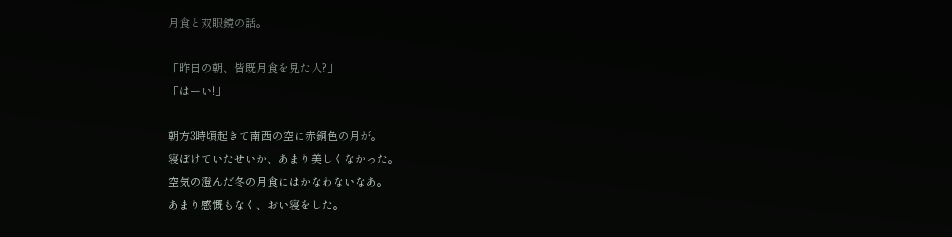月食と双眼鏡の話。

「昨日の朝、皆既月食を見た人?」
「はーい!」

朝方3時頃起きて南西の空に赤銅色の月が。
寝ぼけていたせいか、あまり美しくなかった。
空気の澄んだ冬の月食にはかなわないなあ。
あまり感慨もなく、おい寝をした。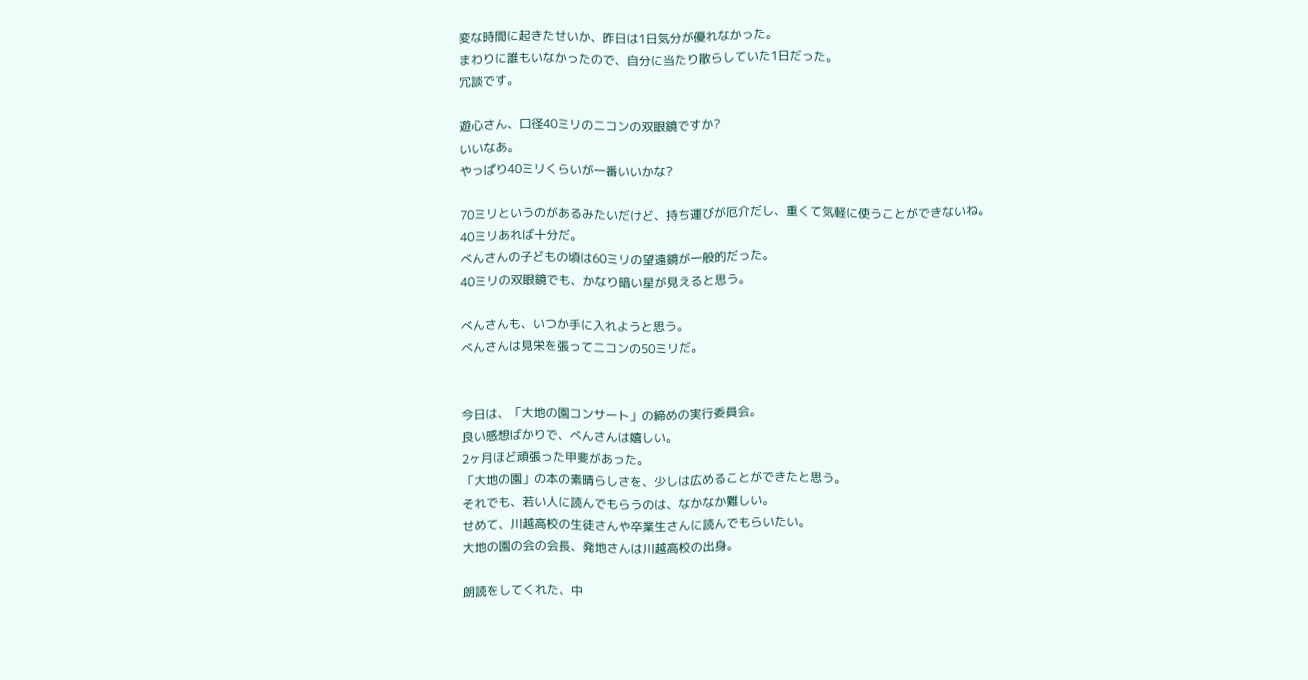変な時間に起きたせいか、昨日は1日気分が優れなかった。
まわりに誰もいなかったので、自分に当たり散らしていた1日だった。
冗談です。

遊心さん、口径40ミリのニコンの双眼鏡ですか?
いいなあ。
やっぱり40ミリくらいが一番いいかな?

70ミリというのがあるみたいだけど、持ち運びが厄介だし、重くて気軽に使うことができないね。
40ミリあれば十分だ。
べんさんの子どもの頃は60ミリの望遠鏡が一般的だった。
40ミリの双眼鏡でも、かなり暗い星が見えると思う。

べんさんも、いつか手に入れようと思う。
べんさんは見栄を張ってニコンの50ミリだ。


今日は、「大地の園コンサート」の締めの実行委員会。
良い感想ばかりで、べんさんは嬉しい。
2ヶ月ほど頑張った甲斐があった。
「大地の園」の本の素晴らしさを、少しは広めることができたと思う。
それでも、若い人に読んでもらうのは、なかなか難しい。
せめて、川越高校の生徒さんや卒業生さんに読んでもらいたい。
大地の園の会の会長、発地さんは川越高校の出身。

朗読をしてくれた、中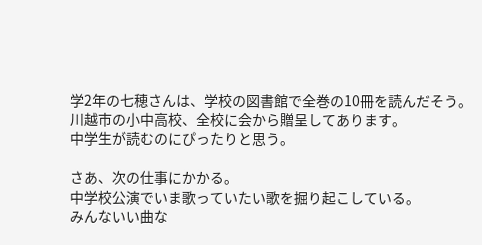学2年の七穂さんは、学校の図書館で全巻の10冊を読んだそう。
川越市の小中高校、全校に会から贈呈してあります。
中学生が読むのにぴったりと思う。

さあ、次の仕事にかかる。
中学校公演でいま歌っていたい歌を掘り起こしている。
みんないい曲な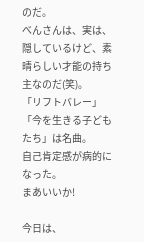のだ。
べんさんは、実は、隠しているけど、素晴らしい才能の持ち主なのだ(笑)。
「リフトバレー」「今を生きる子どもたち」は名曲。
自己肯定感が病的になった。
まあいいか!

今日は、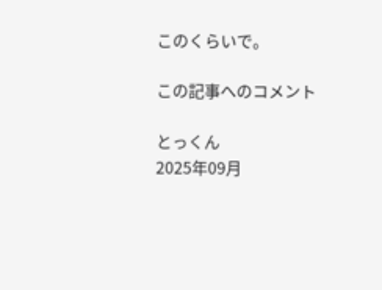このくらいで。

この記事へのコメント

とっくん
2025年09月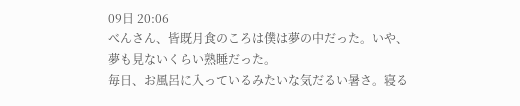09日 20:06
べんさん、皆既月食のころは僕は夢の中だった。いや、夢も見ないくらい熟睡だった。
毎日、お風呂に入っているみたいな気だるい暑さ。寝る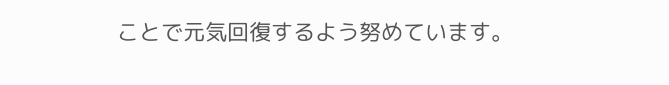ことで元気回復するよう努めています。